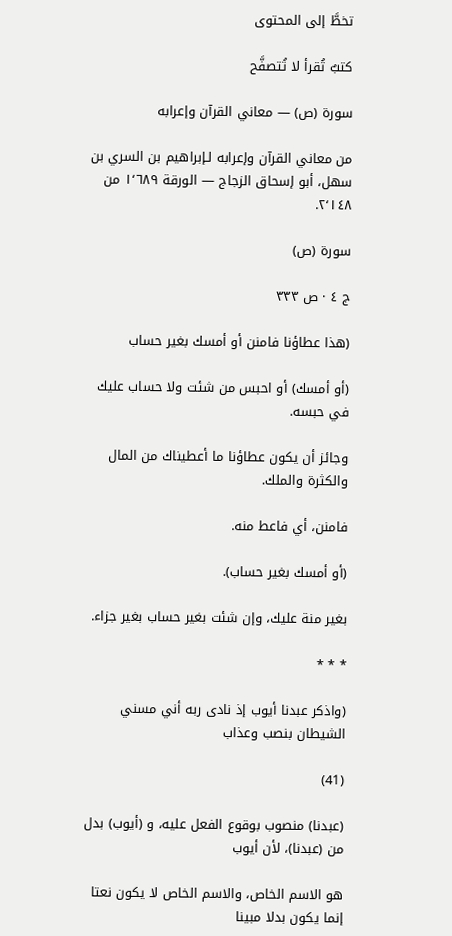تخطَّ إلى المحتوى

كتبٌ تُقرأ لا تُتصفَّح

سورة (ص) — معاني القرآن وإعرابه

من معاني القرآن وإعرابه لـإبراهيم بن السري بن سهل، أبو إسحاق الزجاج — الورقة ١٬٦٨٩ من ٢٬١٤٨.

سورة (ص)

ج ٤ · ص ٣٣٣

(هذا عطاؤنا فامنن أو أمسك بغير حساب

(أو أمسك) أو احبس من شئت ولا حساب عليك في حبسه.

وجائز أن يكون عطاؤنا ما أعطيناك من المال والكثرة والملك.

فامنن، أي فاعط منه.

(أو أمسك بغير حساب).

بغير منة عليك، وإن شئت بغير حساب بغير جزاء.

* * *

(واذكر عبدنا أيوب إذ نادى ربه أني مسني الشيطان بنصب وعذاب

(41)

(عبدنا) منصوب بوقوع الفعل عليه، و (أيوب) بدل من (عبدنا)، لأن أيوب

هو الاسم الخاص، والاسم الخاص لا يكون نعتا إنما يكون بدلا مبينا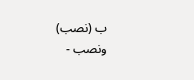ب (نصب) ونصب -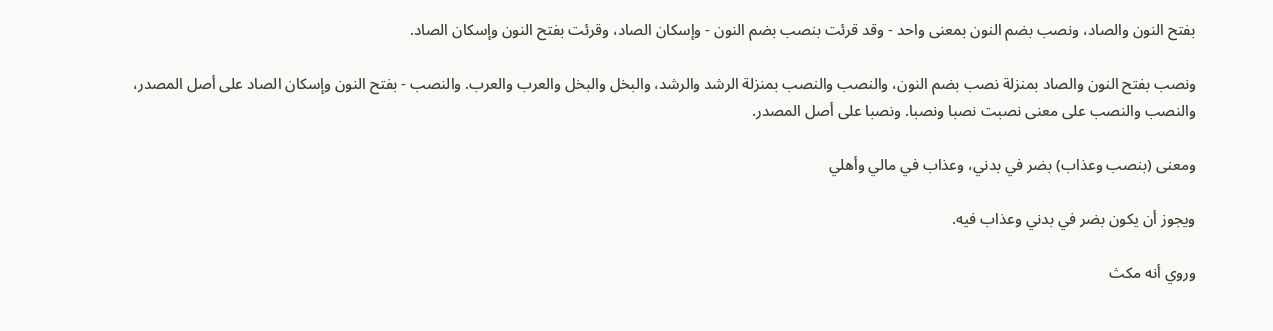بفتح النون والصاد، ونصب بضم النون بمعنى واحد - وقد قرئت بنصب بضم النون - وإسكان الصاد، وقرئت بفتح النون وإسكان الصاد.

ونصب بفتح النون والصاد بمنزلة نصب بضم النون، والنصب والنصب بمنزلة الرشد والرشد، والبخل والبخل والعرب والعرب. والنصب - بفتح النون وإسكان الصاد على أصل المصدر، والنصب والنصب على معنى نصبت نصبا ونصبا. ونصبا على أصل المصدر.

ومعنى (بنصب وعذاب) بضر في بدني، وعذاب في مالي وأهلي

ويجوز أن يكون بضر في بدني وعذاب فيه.

وروي أنه مكث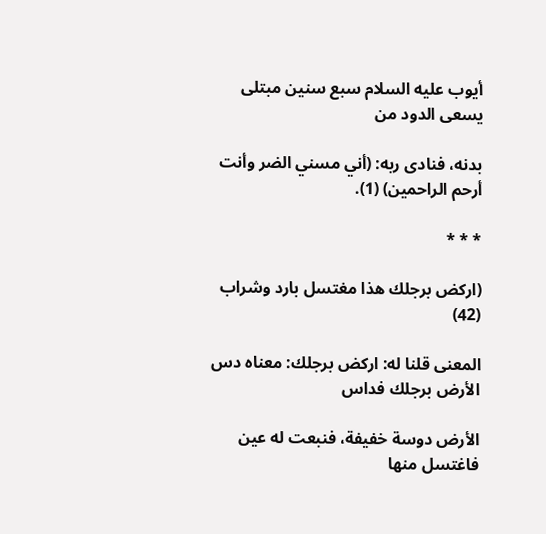أيوب عليه السلام سبع سنين مبتلى يسعى الدود من

بدنه، فنادى ربه: (أني مسني الضر وأنت أرحم الراحمين) (1).

* * *

(اركض برجلك هذا مغتسل بارد وشراب (42)

المعنى قلنا له: اركض برجلك: معناه دس الأرض برجلك فداس

الأرض دوسة خفيفة، فنبعت له عين فاغتسل منها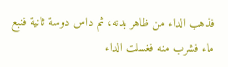فذهب الداء من ظاهر بدنه، ثم داس دوسة ثانية فنبع ماء فشرب منه فغسلت الداء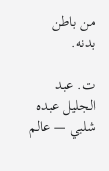من باطن بدنه.

ت. عبد الجليل عبده شلبي — عالم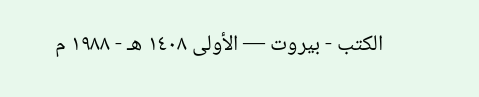الكتب - بيروت — الأولى ١٤٠٨ هـ - ١٩٨٨ م